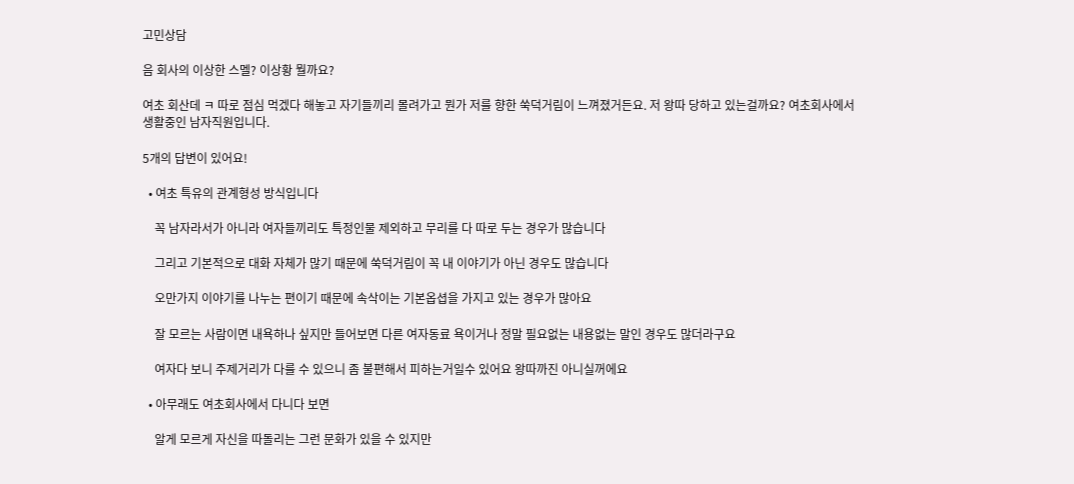고민상담

음 회사의 이상한 스멜? 이상황 뭘까요?

여초 회산데 ㅋ 따로 점심 먹겠다 해놓고 자기들끼리 몰려가고 뭔가 저를 향한 쑥덕거림이 느껴졌거든요. 저 왕따 당하고 있는걸까요? 여초회사에서 생활중인 남자직원입니다.

5개의 답변이 있어요!

  • 여초 특유의 관계형성 방식입니다

    꼭 남자라서가 아니라 여자들끼리도 특정인물 제외하고 무리를 다 따로 두는 경우가 많습니다

    그리고 기본적으로 대화 자체가 많기 때문에 쑥덕거림이 꼭 내 이야기가 아닌 경우도 많습니다

    오만가지 이야기를 나누는 편이기 때문에 속삭이는 기본옵셥을 가지고 있는 경우가 많아요

    잘 모르는 사람이면 내욕하나 싶지만 들어보면 다른 여자동료 욕이거나 정말 필요없는 내용없는 말인 경우도 많더라구요

    여자다 보니 주제거리가 다를 수 있으니 좀 불편해서 피하는거일수 있어요 왕따까진 아니실꺼에요

  • 아무래도 여초회사에서 다니다 보면

    알게 모르게 자신을 따돌리는 그런 문화가 있을 수 있지만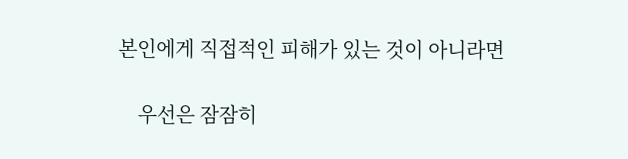본인에게 직접적인 피해가 있는 것이 아니라면

    우선은 잠잠히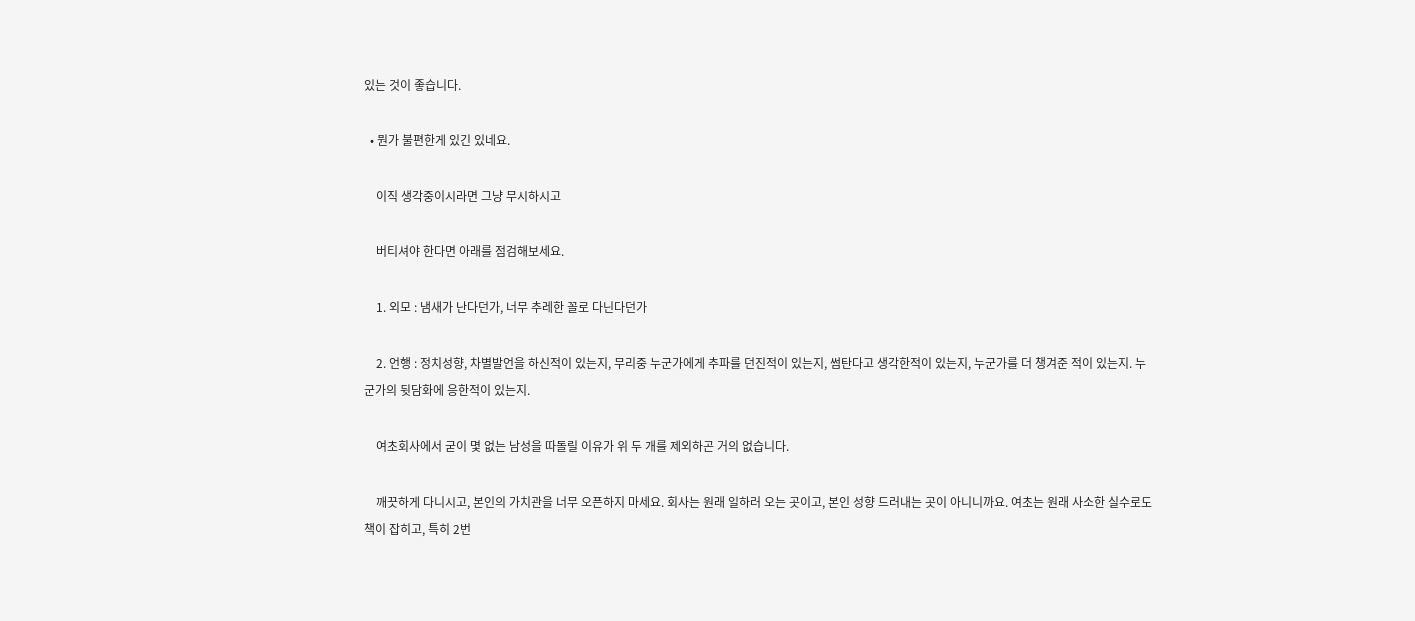있는 것이 좋습니다.

  • 뭔가 불편한게 있긴 있네요.

    이직 생각중이시라면 그냥 무시하시고

    버티셔야 한다면 아래를 점검해보세요.

    1. 외모 : 냄새가 난다던가, 너무 추레한 꼴로 다닌다던가

    2. 언행 : 정치성향, 차별발언을 하신적이 있는지, 무리중 누군가에게 추파를 던진적이 있는지, 썸탄다고 생각한적이 있는지, 누군가를 더 챙겨준 적이 있는지. 누군가의 뒷담화에 응한적이 있는지.

    여초회사에서 굳이 몇 없는 남성을 따돌릴 이유가 위 두 개를 제외하곤 거의 없습니다.

    깨끗하게 다니시고, 본인의 가치관을 너무 오픈하지 마세요. 회사는 원래 일하러 오는 곳이고, 본인 성향 드러내는 곳이 아니니까요. 여초는 원래 사소한 실수로도 책이 잡히고, 특히 2번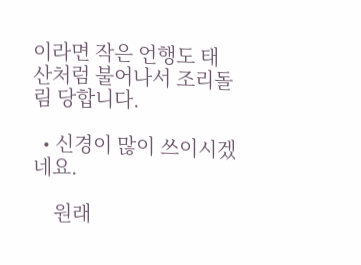이라면 작은 언행도 태산처럼 불어나서 조리돌림 당합니다.

  • 신경이 많이 쓰이시겠네요.

    원래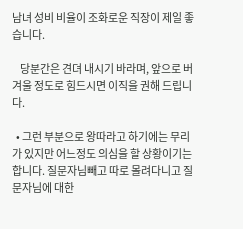남녀 성비 비율이 조화로운 직장이 제일 좋습니다.

    당분간은 견뎌 내시기 바라며, 앞으로 버겨울 정도로 힘드시면 이직을 권해 드립니다.

  • 그런 부분으로 왕따라고 하기에는 무리가 있지만 어느정도 의심을 할 상황이기는 합니다. 질문자님빼고 따로 몰려다니고 질문자님에 대한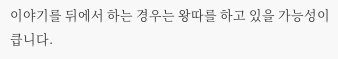이야기를 뒤에서 하는 경우는 왕따를 하고 있을 가능성이 큽니다.